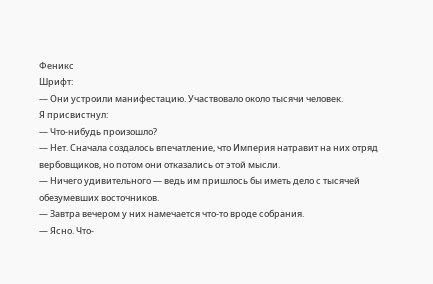Феникс
Шрифт:
— Они устроили манифестацию. Участвовало около тысячи человек.
Я присвистнул:
— Что-нибудь произошло?
— Нет. Сначала создалось впечатление, что Империя натравит на них отряд вербовщиков, но потом они отказались от этой мысли.
— Ничего удивительного — ведь им пришлось бы иметь дело с тысячей обезумевших восточников.
— Завтра вечером у них намечается что-то вроде собрания.
— Ясно. Что-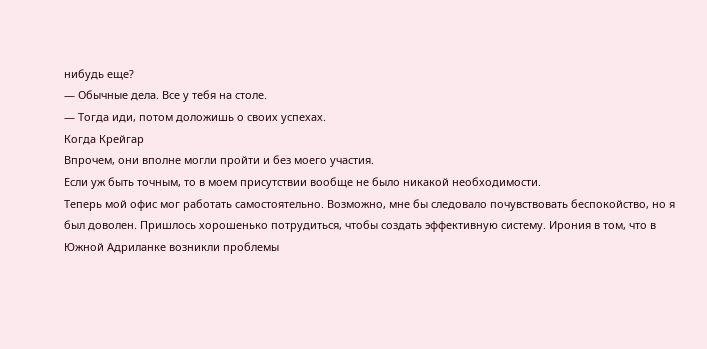нибудь еще?
— Обычные дела. Все у тебя на столе.
— Тогда иди, потом доложишь о своих успехах.
Когда Крейгар
Впрочем, они вполне могли пройти и без моего участия.
Если уж быть точным, то в моем присутствии вообще не было никакой необходимости.
Теперь мой офис мог работать самостоятельно. Возможно, мне бы следовало почувствовать беспокойство, но я был доволен. Пришлось хорошенько потрудиться, чтобы создать эффективную систему. Ирония в том, что в Южной Адриланке возникли проблемы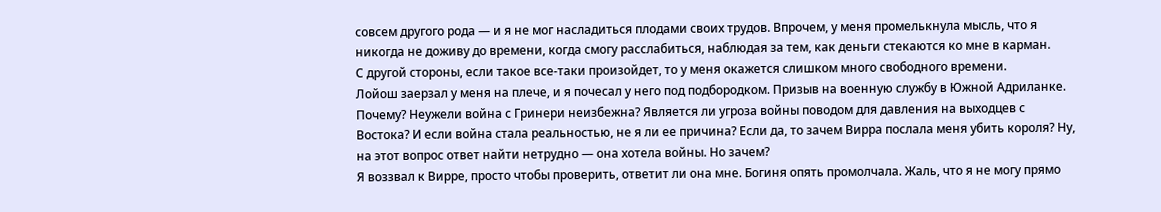совсем другого рода — и я не мог насладиться плодами своих трудов. Впрочем, у меня промелькнула мысль, что я никогда не доживу до времени, когда смогу расслабиться, наблюдая за тем, как деньги стекаются ко мне в карман.
С другой стороны, если такое все-таки произойдет, то у меня окажется слишком много свободного времени.
Лойош заерзал у меня на плече, и я почесал у него под подбородком. Призыв на военную службу в Южной Адриланке. Почему? Неужели война с Гринери неизбежна? Является ли угроза войны поводом для давления на выходцев с Востока? И если война стала реальностью, не я ли ее причина? Если да, то зачем Вирра послала меня убить короля? Ну, на этот вопрос ответ найти нетрудно — она хотела войны. Но зачем?
Я воззвал к Вирре, просто чтобы проверить, ответит ли она мне. Богиня опять промолчала. Жаль, что я не могу прямо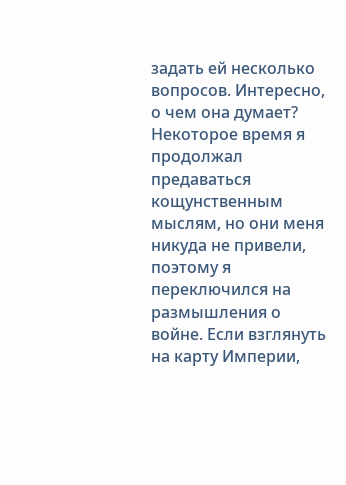задать ей несколько вопросов. Интересно, о чем она думает?
Некоторое время я продолжал предаваться кощунственным мыслям, но они меня никуда не привели, поэтому я переключился на размышления о войне. Если взглянуть на карту Империи,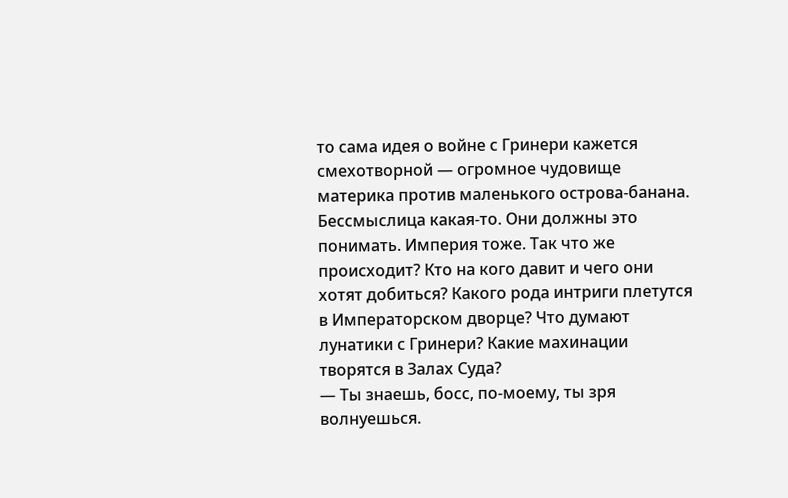то сама идея о войне с Гринери кажется смехотворной — огромное чудовище материка против маленького острова-банана. Бессмыслица какая-то. Они должны это понимать. Империя тоже. Так что же происходит? Кто на кого давит и чего они хотят добиться? Какого рода интриги плетутся в Императорском дворце? Что думают лунатики с Гринери? Какие махинации творятся в Залах Суда?
— Ты знаешь, босс, по-моему, ты зря волнуешься.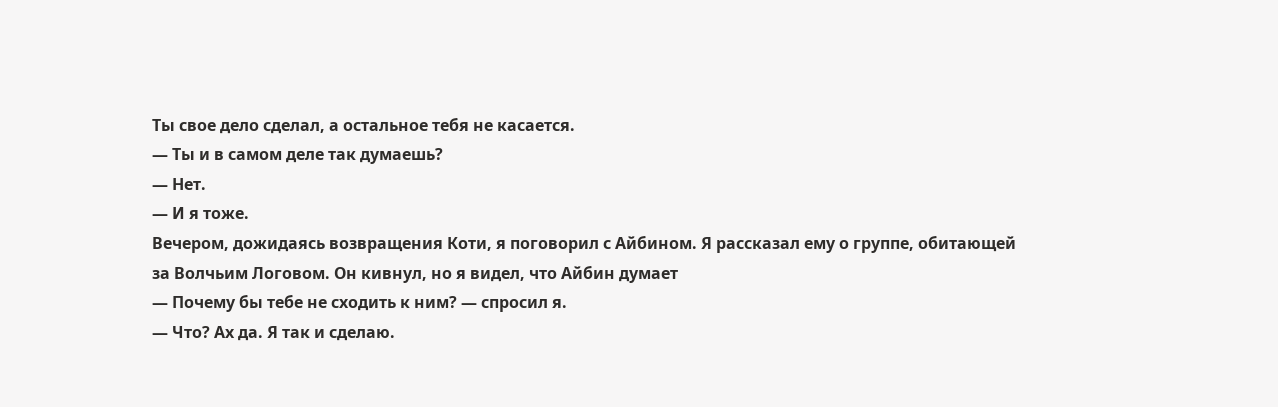Ты свое дело сделал, а остальное тебя не касается.
— Ты и в самом деле так думаешь?
— Нет.
— И я тоже.
Вечером, дожидаясь возвращения Коти, я поговорил с Айбином. Я рассказал ему о группе, обитающей за Волчьим Логовом. Он кивнул, но я видел, что Айбин думает
— Почему бы тебе не сходить к ним? — спросил я.
— Что? Ах да. Я так и сделаю.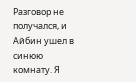Разговор не получался, и Айбин ушел в синюю комнату. Я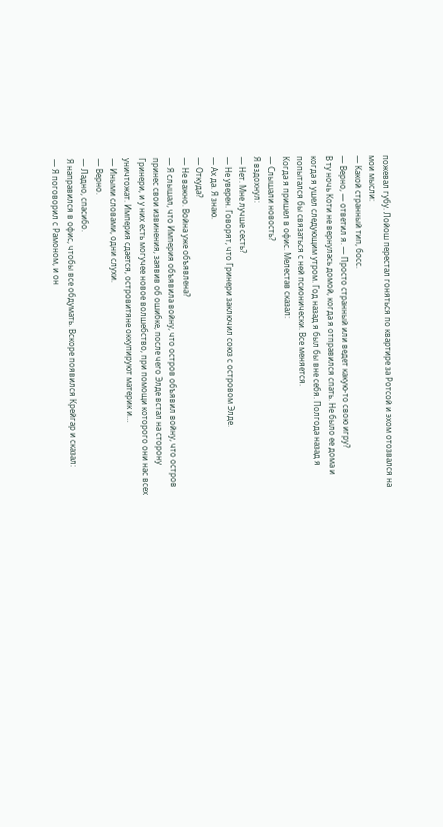пожевал губу. Лойош перестал гоняться по квартире за Ротсой и эхом отозвался на мои мысли:
— Какой странный тип, босс.
— Верно, — ответил я. — Просто странный или ведет какую-то свою игру?
В ту ночь Коти не вернулась домой, когда я отправился спать. Не было ее дома и когда я ушел следующим утром. Год назад я был бы вне себя. Полгода назад я попытался бы связаться с ней псионически. Все меняется.
Когда я пришел в офис. Мелестав сказал:
— Слышали новость?
Я вздохнул:
— Нет. Мне лучше сесть?
— Не уверен. Говорят, что Гринери заключил союз с островом Элде.
— Ах да. Я знаю.
— Откуда?
— Не важно. Война уже объявлена?
— Я слышал, что Империя объявила войну, что остров объявил войну, что остров принес свои извинения, заявив об ошибке, после чего Элде встал на сторону Гринери, и у них есть могучее новое волшебство, при помощи которого они нас всех уничтожат. Империя сдается, островитяне оккупируют материк и…
— Иными словами, одни слухи.
— Верно.
— Ладно, спасибо.
Я направился в офис, чтобы все обдумать. Вскоре появился Крейгар и сказал:
— Я поговорил с Рамоном, и он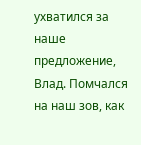ухватился за наше предложение, Влад. Помчался на наш зов, как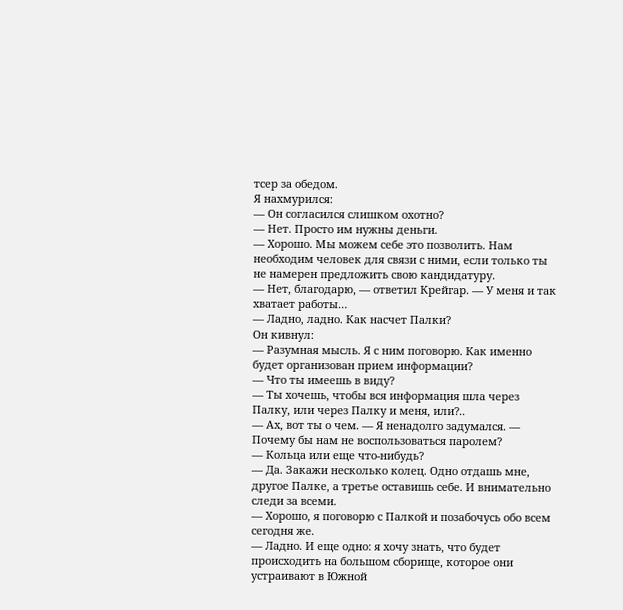тсер за обедом.
Я нахмурился:
— Он согласился слишком охотно?
— Нет. Просто им нужны деньги.
— Хорошо. Мы можем себе это позволить. Нам необходим человек для связи с ними, если только ты не намерен предложить свою кандидатуру.
— Нет, благодарю, — ответил Крейгар. — У меня и так хватает работы…
— Ладно, ладно. Как насчет Палки?
Он кивнул:
— Разумная мысль. Я с ним поговорю. Как именно будет организован прием информации?
— Что ты имеешь в виду?
— Ты хочешь, чтобы вся информация шла через Палку, или через Палку и меня, или?..
— Ах, вот ты о чем. — Я ненадолго задумался. — Почему бы нам не воспользоваться паролем?
— Кольца или еще что-нибудь?
— Да. Закажи несколько колец. Одно отдашь мне, другое Палке, а третье оставишь себе. И внимательно следи за всеми.
— Хорошо, я поговорю с Палкой и позабочусь обо всем сегодня же.
— Ладно. И еще одно: я хочу знать, что будет происходить на большом сборище, которое они устраивают в Южной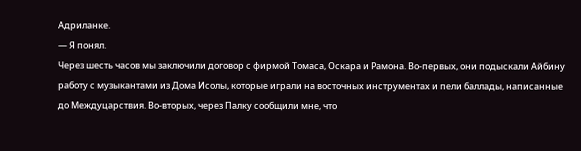Адриланке.
— Я понял.
Через шесть часов мы заключили договор с фирмой Томаса, Оскара и Рамона. Во-первых, они подыскали Айбину работу с музыкантами из Дома Исолы, которые играли на восточных инструментах и пели баллады, написанные до Междуцарствия. Во-вторых, через Палку сообщили мне, что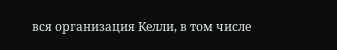вся организация Келли, в том числе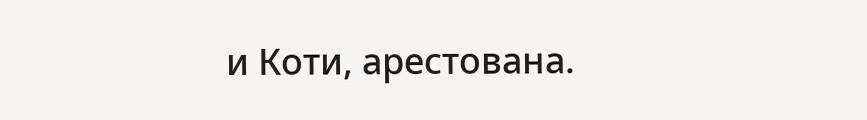и Коти, арестована.